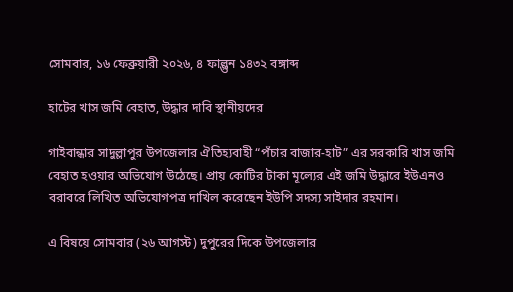সোমবার, ১৬ ফেব্রুয়ারী ২০২৬, ৪ ফাল্গুন ১৪৩২ বঙ্গাব্দ

হাটের খাস জমি বেহাত, উদ্ধার দাবি স্থানীয়দের

গাইবান্ধার সাদুল্লাপুর উপজেলার ঐতিহ্যবাহী “পঁচার বাজার-হাট” এর সরকারি খাস জমি বেহাত হওয়ার অভিযোগ উঠেছে। প্রায় কোটির টাকা মূল্যের এই জমি উদ্ধারে ইউএনও বরাবরে লিখিত অভিযোগপত্র দাখিল করেছেন ইউপি সদস্য সাইদার রহমান।

এ বিষয়ে সোমবার (২৬ আগস্ট) দুপুরের দিকে উপজেলার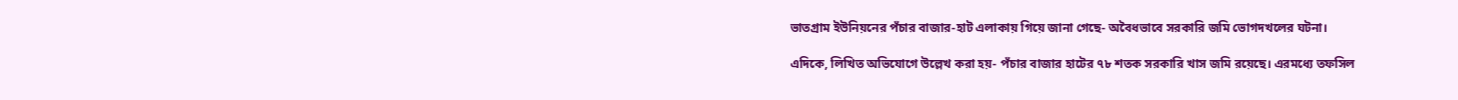ভাতগ্রাম ইউনিয়নের পঁচার বাজার-হাট এলাকায় গিয়ে জানা গেছে- অবৈধভাবে সরকারি জমি ভোগদখলের ঘটনা।

এদিকে, লিখিত অভিযোগে উল্লেখ করা হয়- পঁচার বাজার হাটের ৭৮ শতক সরকারি খাস জমি রয়েছে। এরমধ্যে তফসিল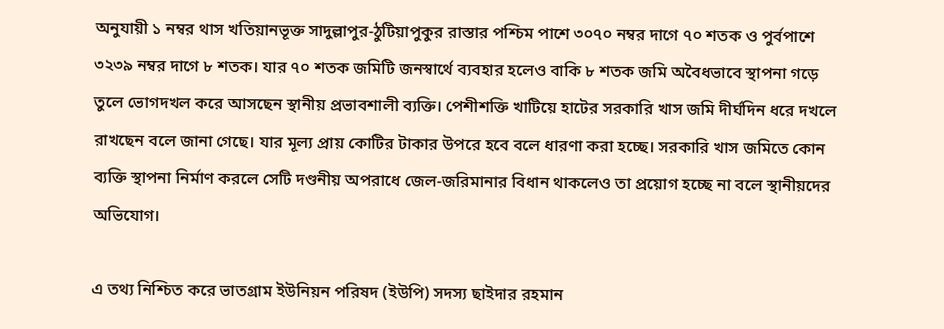অনুযায়ী ১ নম্বর থাস খতিয়ানভূক্ত সাদুল্লাপুর-ঠুটিয়াপুকুর রাস্তার পশ্চিম পাশে ৩০৭০ নম্বর দাগে ৭০ শতক ও পুর্বপাশে ৩২৩৯ নম্বর দাগে ৮ শতক। যার ৭০ শতক জমিটি জনস্বার্থে ব্যবহার হলেও বাকি ৮ শতক জমি অবৈধভাবে স্থাপনা গড়ে তুলে ভোগদখল করে আসছেন স্থানীয় প্রভাবশালী ব্যক্তি। পেশীশক্তি খাটিয়ে হাটের সরকারি খাস জমি দীর্ঘদিন ধরে দখলে রাখছেন বলে জানা গেছে। যার মূল্য প্রায় কোটির টাকার উপরে হবে বলে ধারণা করা হচ্ছে। সরকারি খাস জমিতে কোন ব্যক্তি স্থাপনা নির্মাণ করলে সেটি দণ্ডনীয় অপরাধে জেল-জরিমানার বিধান থাকলেও তা প্রয়োগ হচ্ছে না বলে স্থানীয়দের অভিযোগ।

এ তথ্য নিশ্চিত করে ভাতগ্রাম ইউনিয়ন পরিষদ (ইউপি) সদস্য ছাইদার রহমান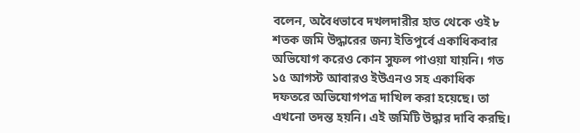বলেন, অবৈধভাবে দখলদারীর হাত থেকে ওই ৮ শতক জমি উদ্ধারের জন্য ইতিপুর্বে একাধিকবার অভিযোগ করেও কোন সুফল পাওয়া যায়নি। গত ১৫ আগস্ট আবারও ইউএনও সহ একাধিক দফতরে অভিযোগপত্র দাখিল করা হয়েছে। তা এখনো তদন্ত হয়নি। এই জমিটি উদ্ধার দাবি করছি।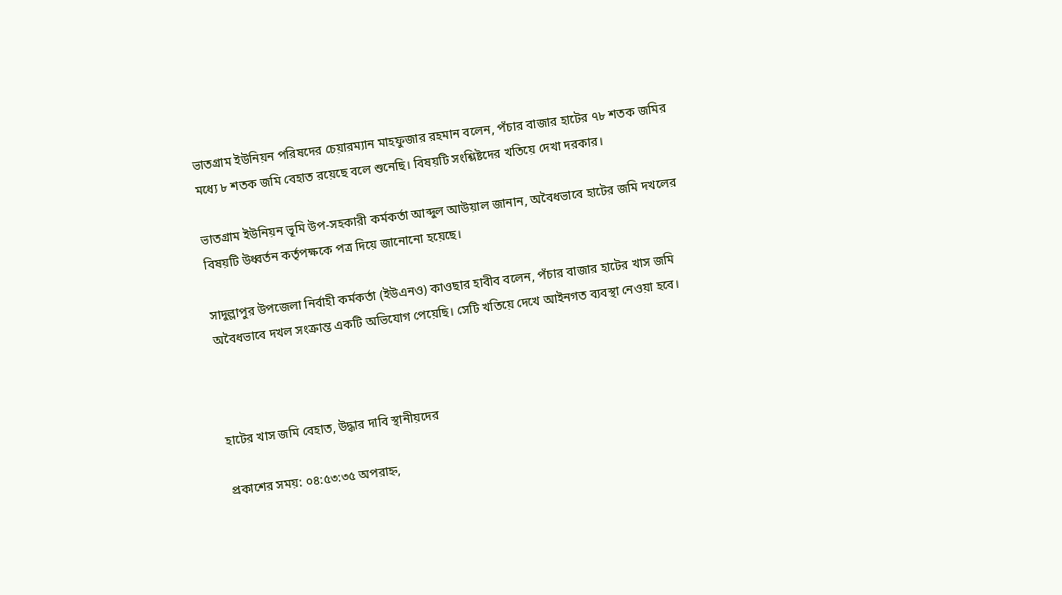ভাতগ্রাম ইউনিয়ন পরিষদের চেয়ারম্যান মাহফুজার রহমান বলেন, পঁচার বাজার হাটের ৭৮ শতক জমির মধ্যে ৮ শতক জমি বেহাত রয়েছে বলে শুনেছি। বিষয়টি সংশ্লিষ্টদের খতিয়ে দেখা দরকার।

ভাতগ্রাম ইউনিয়ন ভূমি উপ-সহকারী কর্মকর্তা আব্দুল আউয়াল জানান, অবৈধভাবে হাটের জমি দখলের বিষয়টি উধ্বর্তন কর্তৃপক্ষকে পত্র দিয়ে জানোনো হয়েছে।

সাদুল্লাপুর উপজেলা নির্বাহী কর্মকর্তা (ইউএনও) কাওছার হাবীব বলেন, পঁচার বাজার হাটের খাস জমি অবৈধভাবে দখল সংক্রান্ত একটি অভিযোগ পেয়েছি। সেটি খতিয়ে দেখে আইনগত ব্যবস্থা নেওয়া হবে।



হাটের খাস জমি বেহাত, উদ্ধার দাবি স্থানীয়দের

প্রকাশের সময়: ০৪:৫৩:৩৫ অপরাহ্ন,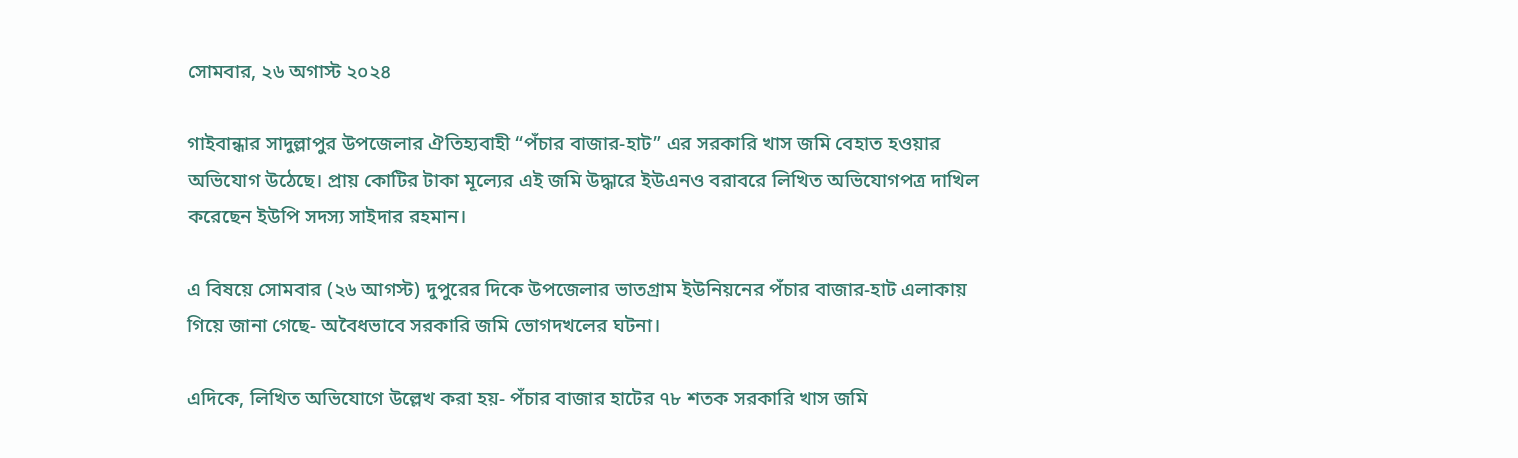সোমবার, ২৬ অগাস্ট ২০২৪

গাইবান্ধার সাদুল্লাপুর উপজেলার ঐতিহ্যবাহী “পঁচার বাজার-হাট” এর সরকারি খাস জমি বেহাত হওয়ার অভিযোগ উঠেছে। প্রায় কোটির টাকা মূল্যের এই জমি উদ্ধারে ইউএনও বরাবরে লিখিত অভিযোগপত্র দাখিল করেছেন ইউপি সদস্য সাইদার রহমান।

এ বিষয়ে সোমবার (২৬ আগস্ট) দুপুরের দিকে উপজেলার ভাতগ্রাম ইউনিয়নের পঁচার বাজার-হাট এলাকায় গিয়ে জানা গেছে- অবৈধভাবে সরকারি জমি ভোগদখলের ঘটনা।

এদিকে, লিখিত অভিযোগে উল্লেখ করা হয়- পঁচার বাজার হাটের ৭৮ শতক সরকারি খাস জমি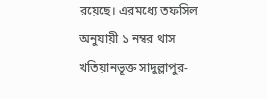রয়েছে। এরমধ্যে তফসিল অনুযায়ী ১ নম্বর থাস খতিয়ানভূক্ত সাদুল্লাপুর-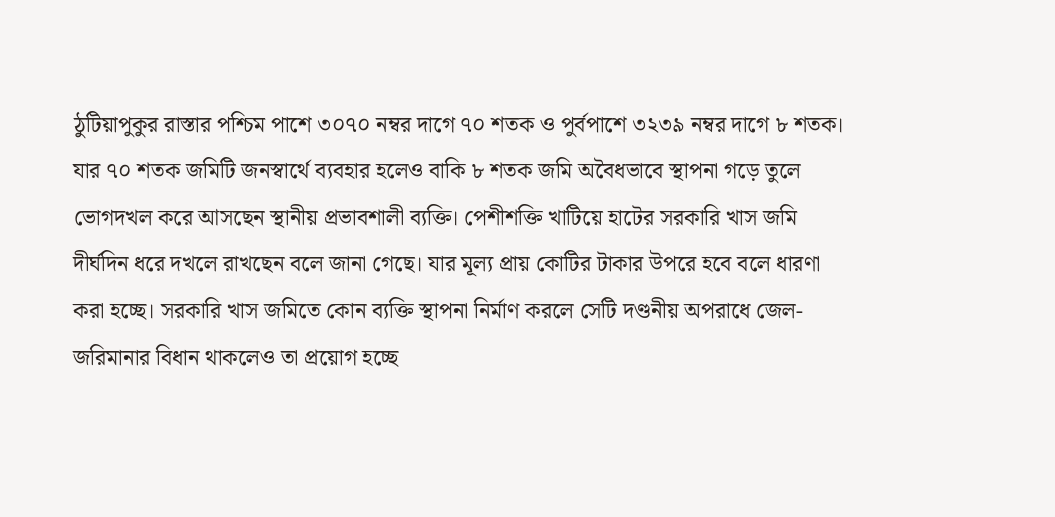ঠুটিয়াপুকুর রাস্তার পশ্চিম পাশে ৩০৭০ নম্বর দাগে ৭০ শতক ও পুর্বপাশে ৩২৩৯ নম্বর দাগে ৮ শতক। যার ৭০ শতক জমিটি জনস্বার্থে ব্যবহার হলেও বাকি ৮ শতক জমি অবৈধভাবে স্থাপনা গড়ে তুলে ভোগদখল করে আসছেন স্থানীয় প্রভাবশালী ব্যক্তি। পেশীশক্তি খাটিয়ে হাটের সরকারি খাস জমি দীর্ঘদিন ধরে দখলে রাখছেন বলে জানা গেছে। যার মূল্য প্রায় কোটির টাকার উপরে হবে বলে ধারণা করা হচ্ছে। সরকারি খাস জমিতে কোন ব্যক্তি স্থাপনা নির্মাণ করলে সেটি দণ্ডনীয় অপরাধে জেল-জরিমানার বিধান থাকলেও তা প্রয়োগ হচ্ছে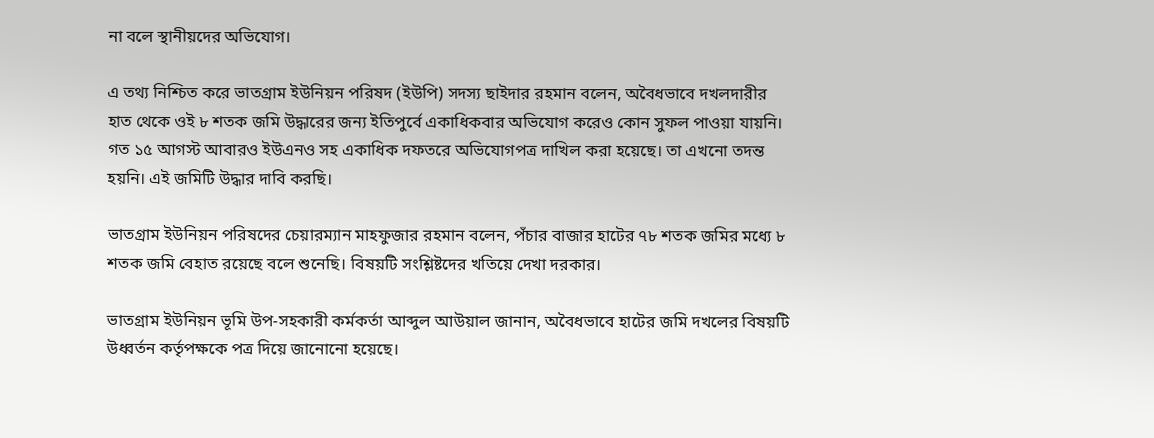না বলে স্থানীয়দের অভিযোগ।

এ তথ্য নিশ্চিত করে ভাতগ্রাম ইউনিয়ন পরিষদ (ইউপি) সদস্য ছাইদার রহমান বলেন, অবৈধভাবে দখলদারীর হাত থেকে ওই ৮ শতক জমি উদ্ধারের জন্য ইতিপুর্বে একাধিকবার অভিযোগ করেও কোন সুফল পাওয়া যায়নি। গত ১৫ আগস্ট আবারও ইউএনও সহ একাধিক দফতরে অভিযোগপত্র দাখিল করা হয়েছে। তা এখনো তদন্ত হয়নি। এই জমিটি উদ্ধার দাবি করছি।

ভাতগ্রাম ইউনিয়ন পরিষদের চেয়ারম্যান মাহফুজার রহমান বলেন, পঁচার বাজার হাটের ৭৮ শতক জমির মধ্যে ৮ শতক জমি বেহাত রয়েছে বলে শুনেছি। বিষয়টি সংশ্লিষ্টদের খতিয়ে দেখা দরকার।

ভাতগ্রাম ইউনিয়ন ভূমি উপ-সহকারী কর্মকর্তা আব্দুল আউয়াল জানান, অবৈধভাবে হাটের জমি দখলের বিষয়টি উধ্বর্তন কর্তৃপক্ষকে পত্র দিয়ে জানোনো হয়েছে।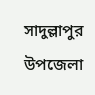সাদুল্লাপুর উপজেলা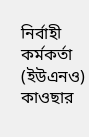নির্বাহী কর্মকর্তা (ইউএনও) কাওছার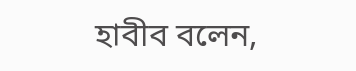হাবীব বলেন,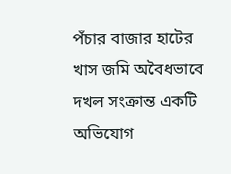পঁচার বাজার হাটের খাস জমি অবৈধভাবে দখল সংক্রান্ত একটি অভিযোগ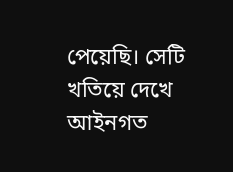পেয়েছি। সেটি খতিয়ে দেখে আইনগত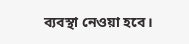ব্যবস্থা নেওয়া হবে।